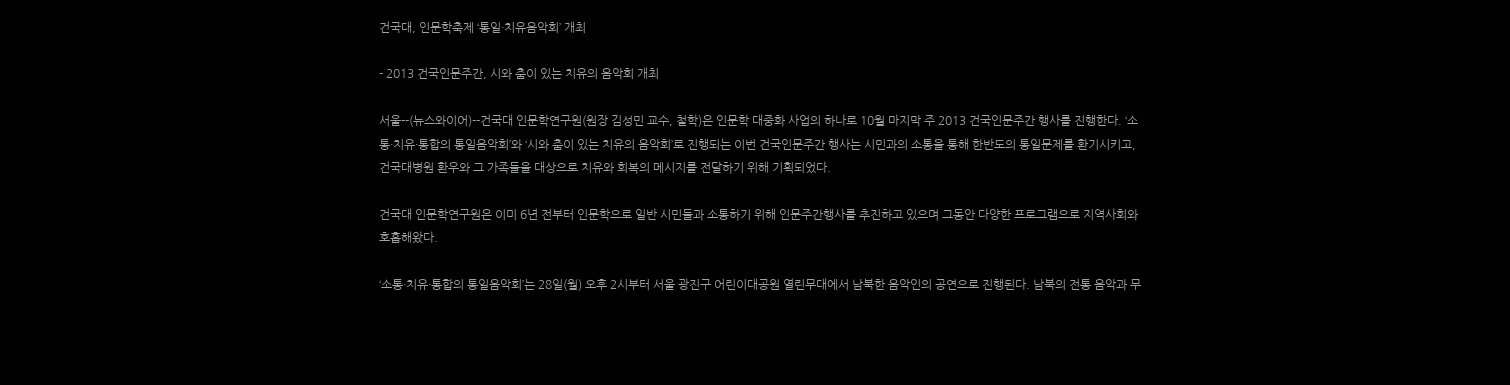건국대, 인문학축제 ‘통일·치유음악회’ 개최

- 2013 건국인문주간, 시와 춤이 있는 치유의 음악회 개최

서울--(뉴스와이어)--건국대 인문학연구원(원장 김성민 교수, 철학)은 인문학 대중화 사업의 하나로 10월 마지막 주 2013 건국인문주간 행사를 진행한다. ‘소통·치유·통합의 통일음악회’와 ‘시와 춤이 있는 치유의 음악회’로 진행되는 이번 건국인문주간 행사는 시민과의 소통을 통해 한반도의 통일문제를 환기시키고, 건국대병원 환우와 그 가족들을 대상으로 치유와 회복의 메시지를 전달하기 위해 기획되었다.

건국대 인문학연구원은 이미 6년 전부터 인문학으로 일반 시민들과 소통하기 위해 인문주간행사를 추진하고 있으며 그동안 다양한 프로그램으로 지역사회와 호흡해왔다.

‘소통·치유·통합의 통일음악회’는 28일(월) 오후 2시부터 서울 광진구 어린이대공원 열린무대에서 남북한 음악인의 공연으로 진행된다. 남북의 전통 음악과 무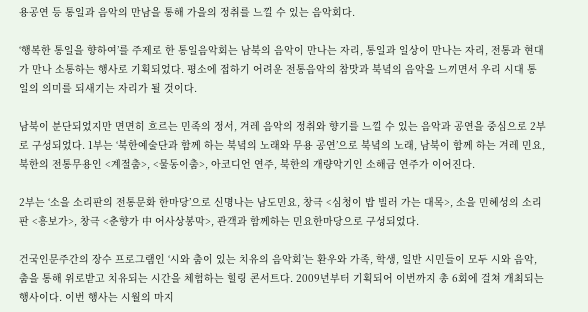용공연 등 통일과 음악의 만남을 통해 가을의 정취를 느낄 수 있는 음악회다.

‘행복한 통일을 향하여’를 주제로 한 통일음악회는 남북의 음악이 만나는 자리, 통일과 일상이 만나는 자리, 전통과 현대가 만나 소통하는 행사로 기획되었다. 평소에 접하기 어려운 전통음악의 참맛과 북녘의 음악을 느끼면서 우리 시대 통일의 의미를 되새기는 자리가 될 것이다.

남북이 분단되었지만 면면히 흐르는 민족의 정서, 겨레 음악의 정취와 향기를 느낄 수 있는 음악과 공연을 중심으로 2부로 구성되었다. 1부는 ‘북한예술단과 함께 하는 북녘의 노래와 무용 공연’으로 북녘의 노래, 남북이 함께 하는 겨레 민요, 북한의 전통무용인 <계절춤>, <물동이춤>, 아코디언 연주, 북한의 개량악기인 소해금 연주가 이어진다.

2부는 ‘소을 소리판의 전통문화 한마당’으로 신명나는 남도민요, 창극 <심청이 밥 빌러 가는 대목>, 소을 민혜성의 소리판 <흥보가>, 창극 <춘향가 中 어사상봉막>, 관객과 함께하는 민요한마당으로 구성되었다.

건국인문주간의 장수 프로그램인 ‘시와 춤이 있는 치유의 음악회’는 환우와 가족, 학생, 일반 시민들이 모두 시와 음악, 춤을 통해 위로받고 치유되는 시간을 체험하는 힐링 콘서트다. 2009년부터 기획되어 이번까지 총 6회에 걸쳐 개최되는 행사이다. 이번 행사는 시월의 마지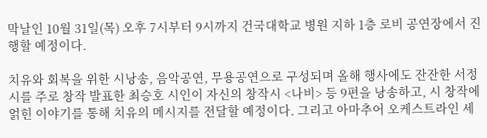막날인 10월 31일(목) 오후 7시부터 9시까지 건국대학교 병원 지하 1층 로비 공연장에서 진행할 예정이다.

치유와 회복을 위한 시낭송, 음악공연, 무용공연으로 구성되며 올해 행사에도 잔잔한 서정시를 주로 창작 발표한 최승호 시인이 자신의 창작시 <나비> 등 9편을 낭송하고, 시 창작에 얽힌 이야기를 통해 치유의 메시지를 전달할 예정이다. 그리고 아마추어 오케스트라인 세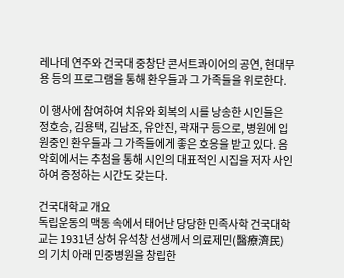레나데 연주와 건국대 중창단 콘서트콰이어의 공연, 현대무용 등의 프로그램을 통해 환우들과 그 가족들을 위로한다.

이 행사에 참여하여 치유와 회복의 시를 낭송한 시인들은 정호승, 김용택, 김남조, 유안진, 곽재구 등으로, 병원에 입원중인 환우들과 그 가족들에게 좋은 호응을 받고 있다. 음악회에서는 추첨을 통해 시인의 대표적인 시집을 저자 사인하여 증정하는 시간도 갖는다.

건국대학교 개요
독립운동의 맥동 속에서 태어난 당당한 민족사학 건국대학교는 1931년 상허 유석창 선생께서 의료제민(醫療濟民)의 기치 아래 민중병원을 창립한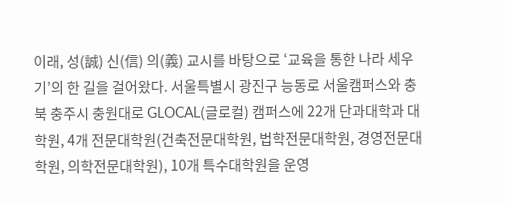이래, 성(誠) 신(信) 의(義) 교시를 바탕으로 ‘교육을 통한 나라 세우기’의 한 길을 걸어왔다. 서울특별시 광진구 능동로 서울캠퍼스와 충북 충주시 충원대로 GLOCAL(글로컬) 캠퍼스에 22개 단과대학과 대학원, 4개 전문대학원(건축전문대학원, 법학전문대학원, 경영전문대학원, 의학전문대학원), 10개 특수대학원을 운영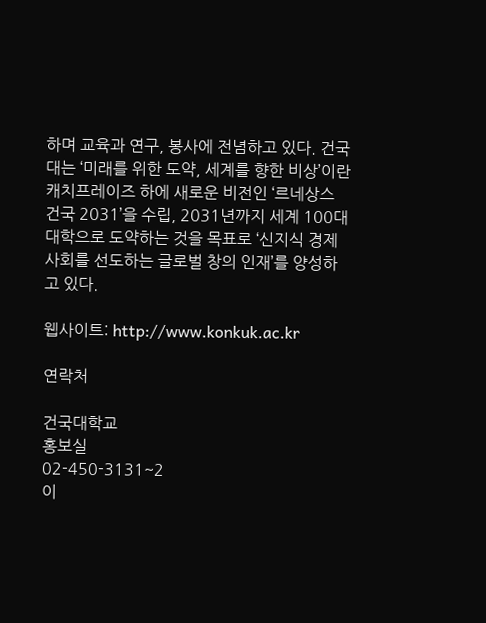하며 교육과 연구, 봉사에 전념하고 있다. 건국대는 ‘미래를 위한 도약, 세계를 향한 비상’이란 캐치프레이즈 하에 새로운 비전인 ‘르네상스 건국 2031’을 수립, 2031년까지 세계 100대 대학으로 도약하는 것을 목표로 ‘신지식 경제사회를 선도하는 글로벌 창의 인재’를 양성하고 있다.

웹사이트: http://www.konkuk.ac.kr

연락처

건국대학교
홍보실
02-450-3131~2
이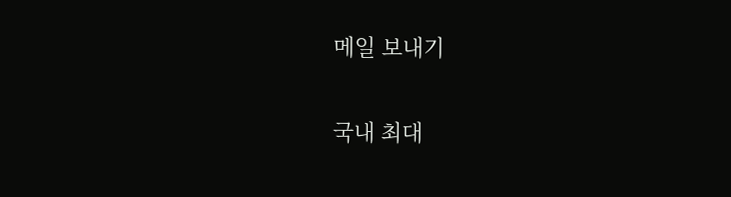메일 보내기

국내 최대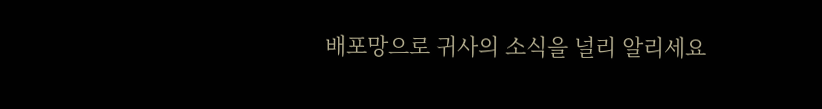배포망으로 귀사의 소식을 널리 알리세요